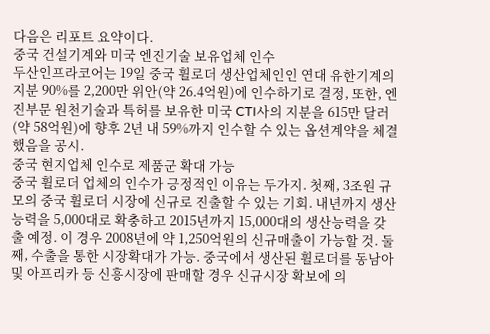다음은 리포트 요약이다.
중국 건설기계와 미국 엔진기술 보유업체 인수
두산인프라코어는 19일 중국 휠로더 생산업체인인 연대 유한기계의 지분 90%를 2,200만 위안(약 26.4억원)에 인수하기로 결정, 또한, 엔진부문 원천기술과 특허를 보유한 미국 CTI사의 지분을 615만 달러(약 58억원)에 향후 2년 내 59%까지 인수할 수 있는 옵션계약을 체결했음을 공시.
중국 현지업체 인수로 제품군 확대 가능
중국 휠로더 업체의 인수가 긍정적인 이유는 두가지. 첫째, 3조원 규모의 중국 휠로더 시장에 신규로 진출할 수 있는 기회. 내년까지 생산능력을 5,000대로 확충하고 2015년까지 15,000대의 생산능력을 갖출 예정. 이 경우 2008년에 약 1,250억원의 신규매출이 가능할 것. 둘째, 수출을 통한 시장확대가 가능. 중국에서 생산된 휠로더를 동남아 및 아프리카 등 신흥시장에 판매할 경우 신규시장 확보에 의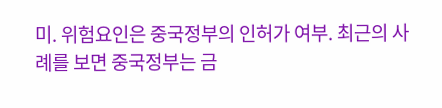미. 위험요인은 중국정부의 인허가 여부. 최근의 사례를 보면 중국정부는 금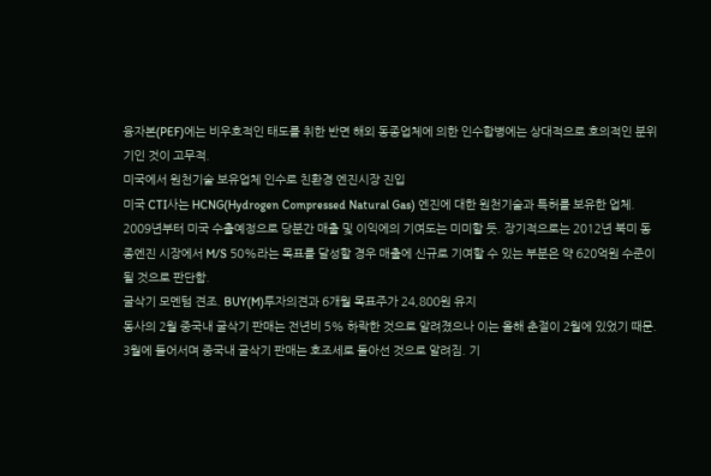융자본(PEF)에는 비우호적인 태도를 취한 반면 해외 동종업체에 의한 인수합병에는 상대적으로 호의적인 분위기인 것이 고무적.
미국에서 원천기술 보유업체 인수로 친환경 엔진시장 진입
미국 CTI사는 HCNG(Hydrogen Compressed Natural Gas) 엔진에 대한 원천기술과 특허를 보유한 업체. 2009년부터 미국 수출예정으로 당분간 매출 및 이익에의 기여도는 미미할 듯. 장기적으로는 2012년 북미 동종엔진 시장에서 M/S 50%라는 목표를 달성할 경우 매출에 신규로 기여할 수 있는 부분은 약 620억원 수준이 될 것으로 판단함.
굴삭기 모멘텀 견조. BUY(M)투자의견과 6개월 목표주가 24,800원 유지
동사의 2월 중국내 굴삭기 판매는 전년비 5% 하락한 것으로 알려졌으나 이는 올해 춘절이 2월에 있었기 때문. 3월에 들어서며 중국내 굴삭기 판매는 호조세로 돌아선 것으로 알려짐. 기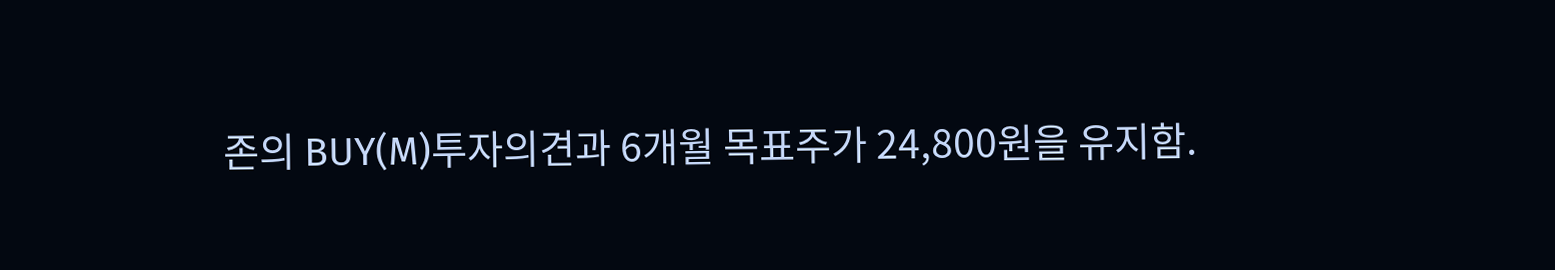존의 BUY(M)투자의견과 6개월 목표주가 24,800원을 유지함.